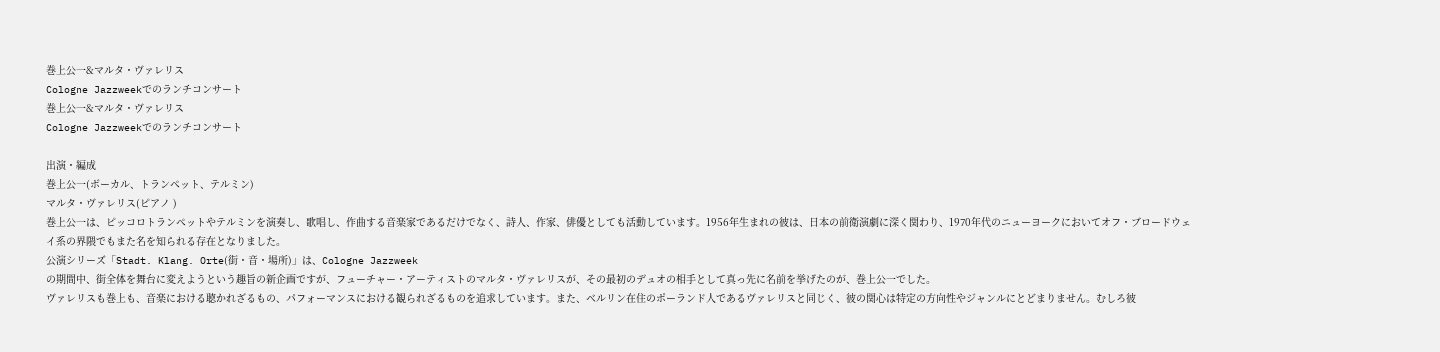巻上公一&マルタ・ヴァレリス
Cologne Jazzweekでのランチコンサート
巻上公一&マルタ・ヴァレリス
Cologne Jazzweekでのランチコンサート

出演・編成
巻上公一(ボーカル、トランペット、テルミン)
マルタ・ヴァレリス(ピアノ )
巻上公一は、ピッコロトランペットやテルミンを演奏し、歌唱し、作曲する音楽家であるだけでなく、詩人、作家、俳優としても活動しています。1956年生まれの彼は、日本の前衛演劇に深く関わり、1970年代のニューヨークにおいてオフ・ブロードウェイ系の界隈でもまた名を知られる存在となりました。
公演シリーズ「Stadt. Klang. Orte(街・音・場所)」は、Cologne Jazzweek
の期間中、街全体を舞台に変えようという趣旨の新企画ですが、フューチャー・アーティストのマルタ・ヴァレリスが、その最初のデュオの相手として真っ先に名前を挙げたのが、巻上公一でした。
ヴァレリスも巻上も、音楽における聴かれざるもの、パフォーマンスにおける観られざるものを追求しています。また、ベルリン在住のポーランド人であるヴァレリスと同じく、彼の関心は特定の方向性やジャンルにとどまりません。むしろ彼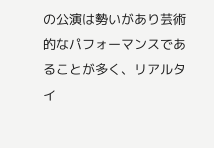の公演は勢いがあり芸術的なパフォーマンスであることが多く、リアルタイ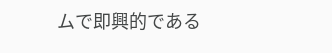ムで即興的である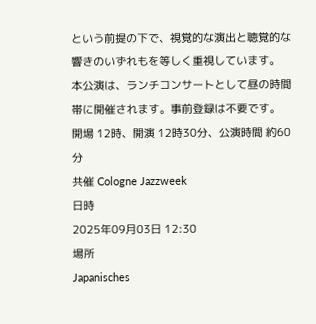という前提の下で、視覚的な演出と聴覚的な響きのいずれもを等しく重視しています。
本公演は、ランチコンサートとして昼の時間帯に開催されます。事前登録は不要です。
開場 12時、開演 12時30分、公演時間 約60分
共催 Cologne Jazzweek
日時
2025年09月03日 12:30
場所
Japanisches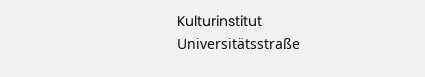Kulturinstitut
Universitätsstraße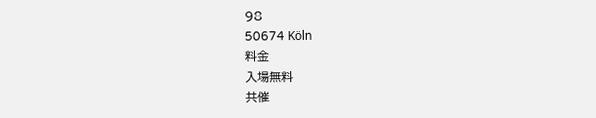98
50674 Köln
料金
入場無料
共催